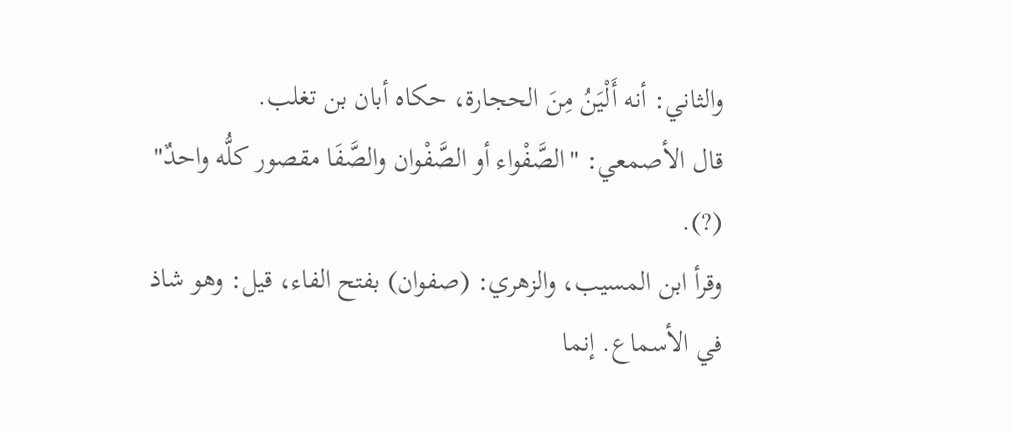والثاني: أنه أَلْيَنُ مِنَ الحجارة، حكاه أبان بن تغلب.
قال الأصمعي: "الصَّفْواء أو الصَّفْوان والصَّفَا مقصور كلُّه واحدٌ" (?).
وقرأ ابن المسيب، والزهري: (صفوان) بفتح الفاء، قيل: وهو شاذ في الأسماع. إنما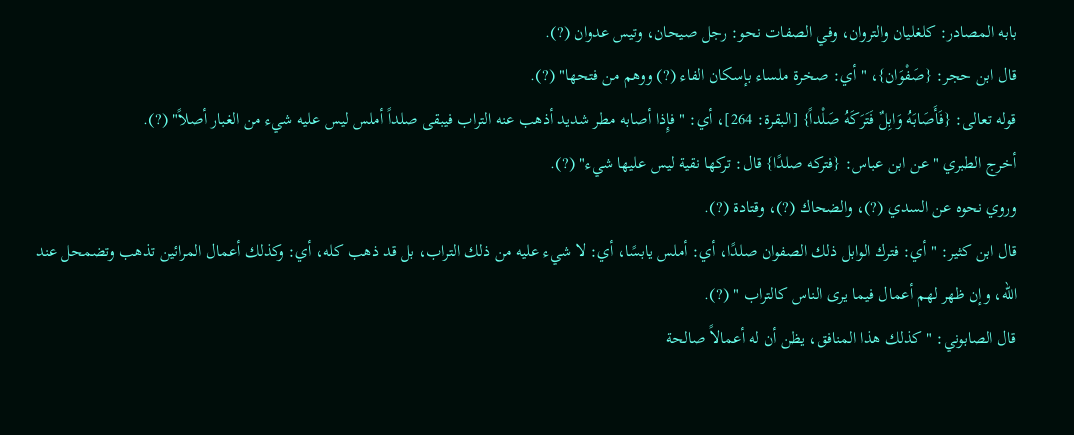بابه المصادر: كلغليان والتروان، وفي الصفات نحو: رجل صيحان، وتيس عدوان (?).
قال ابن حجر: {صَفْوَان}، " أي: صخرة ملساء بإسكان الفاء (?) ووهم من فتحها" (?).
قوله تعالى: {فَأَصَابَهُ وَابِلٌ فَتَرَكَهُ صَلْداً} [البقرة: 264]، أي: "فإِذا أصابه مطر شديد أذهب عنه التراب فيبقى صلداً أملس ليس عليه شيء من الغبار أصلاً" (?).
أخرج الطبري " عن ابن عباس: {فتركه صلدًا} قال: تركها نقية ليس عليها شيء" (?).
وروي نحوه عن السدي (?)، والضحاك (?)، وقتادة (?).
قال ابن كثير: " أي: فترك الوابل ذلك الصفوان صلدًا، أي: أملس يابسًا، أي: لا شيء عليه من ذلك التراب، بل قد ذهب كله، أي: وكذلك أعمال المرائين تذهب وتضمحل عند الله، وإن ظهر لهم أعمال فيما يرى الناس كالتراب " (?).
قال الصابوني: " كذلك هذا المنافق، يظن أن له أعمالاً صالحة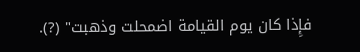فإِذا كان يوم القيامة اضمحلت وذهبت" (?).